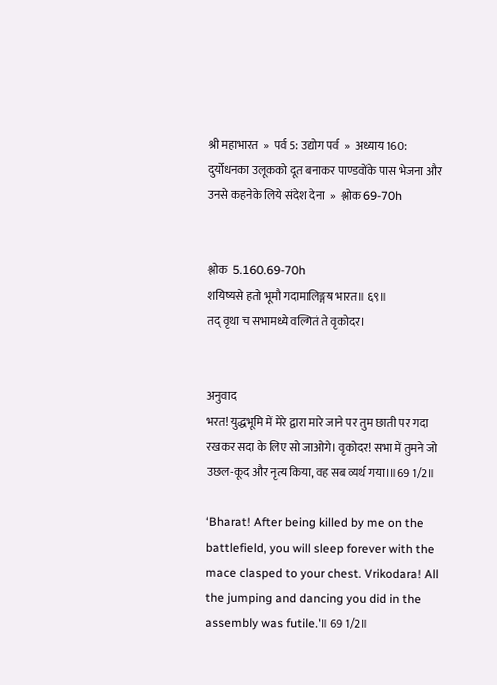श्री महाभारत  »  पर्व 5: उद्योग पर्व  »  अध्याय 160: दुर्योधनका उलूकको दूत बनाकर पाण्डवोंके पास भेजना और उनसे कहनेके लिये संदेश देना  »  श्लोक 69-70h


श्लोक  5.160.69-70h
शयिष्यसे हतो भूमौ गदामालिङ्गॺ भारत॥ ६९॥
तद् वृथा च सभामध्ये वल्गितं ते वृकोदर।


अनुवाद
भरत! युद्धभूमि में मेरे द्वारा मारे जाने पर तुम छाती पर गदा रखकर सदा के लिए सो जाओगे। वृकोदर! सभा में तुमने जो उछल-कूद और नृत्य किया, वह सब व्यर्थ गया।॥69 1/2॥

‘Bharat! After being killed by me on the battlefield, you will sleep forever with the mace clasped to your chest. Vrikodara! All the jumping and dancing you did in the assembly was futile.'॥ 69 1/2॥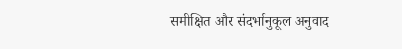समीक्षित और संदर्भानुकूल अनुवाद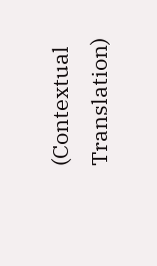(Contextual Translation)